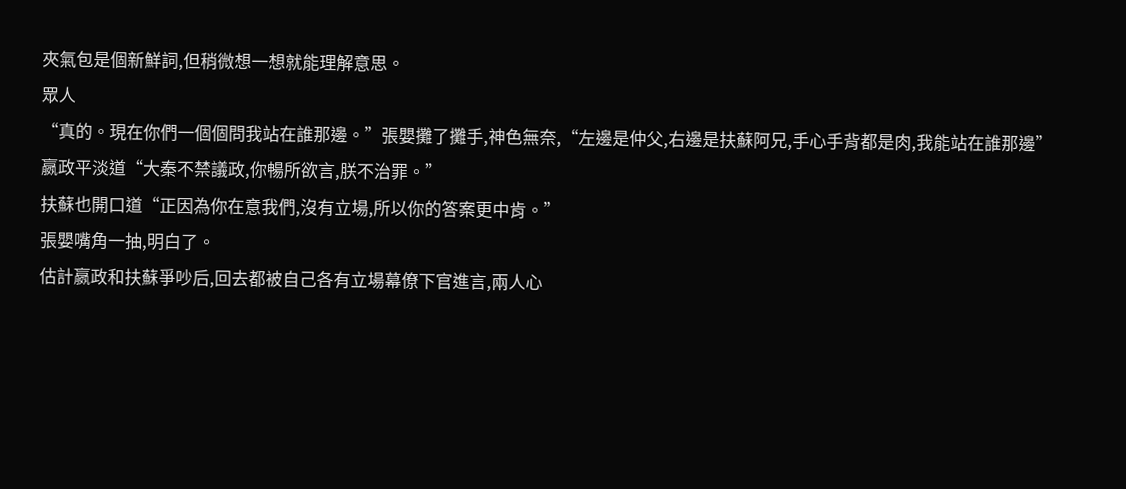夾氣包是個新鮮詞,但稍微想一想就能理解意思。
眾人
“真的。現在你們一個個問我站在誰那邊。”張嬰攤了攤手,神色無奈,“左邊是仲父,右邊是扶蘇阿兄,手心手背都是肉,我能站在誰那邊”
嬴政平淡道“大秦不禁議政,你暢所欲言,朕不治罪。”
扶蘇也開口道“正因為你在意我們,沒有立場,所以你的答案更中肯。”
張嬰嘴角一抽,明白了。
估計嬴政和扶蘇爭吵后,回去都被自己各有立場幕僚下官進言,兩人心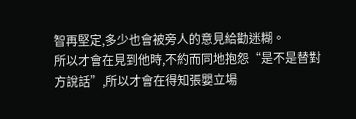智再堅定,多少也會被旁人的意見給勸迷糊。
所以才會在見到他時,不約而同地抱怨“是不是替對方說話”,所以才會在得知張嬰立場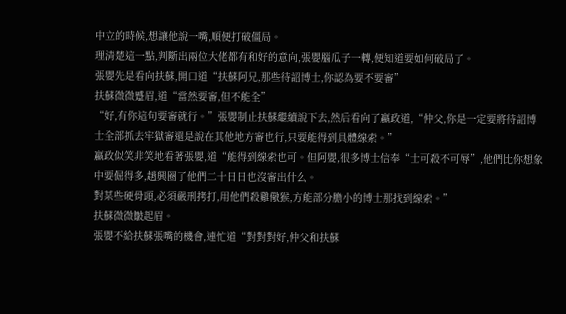中立的時候,想讓他說一嘴,順便打破僵局。
理清楚這一點,判斷出兩位大佬都有和好的意向,張嬰腦瓜子一轉,便知道要如何破局了。
張嬰先是看向扶蘇,開口道“扶蘇阿兄,那些待詔博士,你認為要不要審”
扶蘇微微蹙眉,道“當然要審,但不能全”
“好,有你這句要審就行。”張嬰制止扶蘇繼續說下去,然后看向了嬴政道,“仲父,你是一定要將待詔博士全部抓去牢獄審還是說在其他地方審也行,只要能得到具體線索。”
嬴政似笑非笑地看著張嬰,道“能得到線索也可。但阿嬰,很多博士信奉“士可殺不可辱”,他們比你想象中要倔得多,趙興圈了他們二十日日也沒審出什么。
對某些硬骨頭,必須嚴刑拷打,用他們殺雞儆猴,方能部分膽小的博士那找到線索。”
扶蘇微微皺起眉。
張嬰不給扶蘇張嘴的機會,連忙道“對對對好,仲父和扶蘇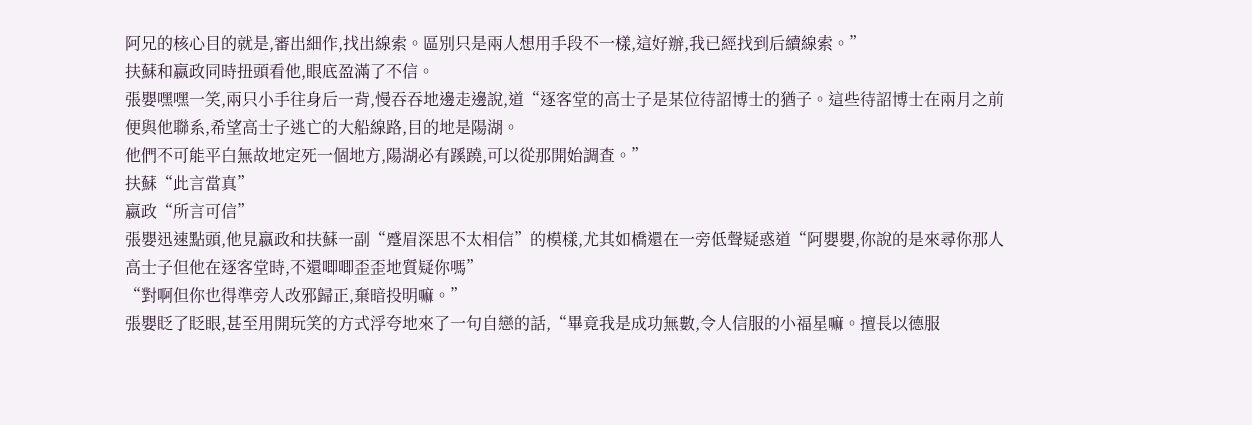阿兄的核心目的就是,審出細作,找出線索。區別只是兩人想用手段不一樣,這好辦,我已經找到后續線索。”
扶蘇和嬴政同時扭頭看他,眼底盈滿了不信。
張嬰嘿嘿一笑,兩只小手往身后一背,慢吞吞地邊走邊說,道“逐客堂的高士子是某位待詔博士的猶子。這些待詔博士在兩月之前便與他聯系,希望高士子逃亡的大船線路,目的地是陽湖。
他們不可能平白無故地定死一個地方,陽湖必有蹊蹺,可以從那開始調查。”
扶蘇“此言當真”
嬴政“所言可信”
張嬰迅速點頭,他見嬴政和扶蘇一副“蹙眉深思不太相信”的模樣,尤其如橋還在一旁低聲疑惑道“阿嬰嬰,你說的是來尋你那人高士子但他在逐客堂時,不還唧唧歪歪地質疑你嗎”
“對啊但你也得準旁人改邪歸正,棄暗投明嘛。”
張嬰眨了眨眼,甚至用開玩笑的方式浮夸地來了一句自戀的話,“畢竟我是成功無數,令人信服的小福星嘛。擅長以德服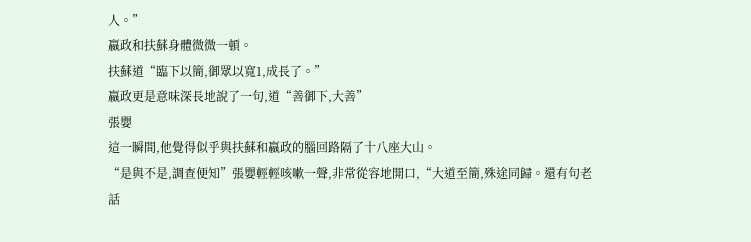人。”
嬴政和扶蘇身體微微一頓。
扶蘇道“臨下以簡,御眾以寬1,成長了。”
嬴政更是意味深長地說了一句,道“善御下,大善”
張嬰
這一瞬間,他覺得似乎與扶蘇和嬴政的腦回路隔了十八座大山。
“是與不是,調查便知”張嬰輕輕咳嗽一聲,非常從容地開口,“大道至簡,殊途同歸。還有句老話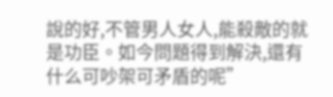說的好,不管男人女人,能殺敵的就是功臣。如今問題得到解決,還有什么可吵架可矛盾的呢”